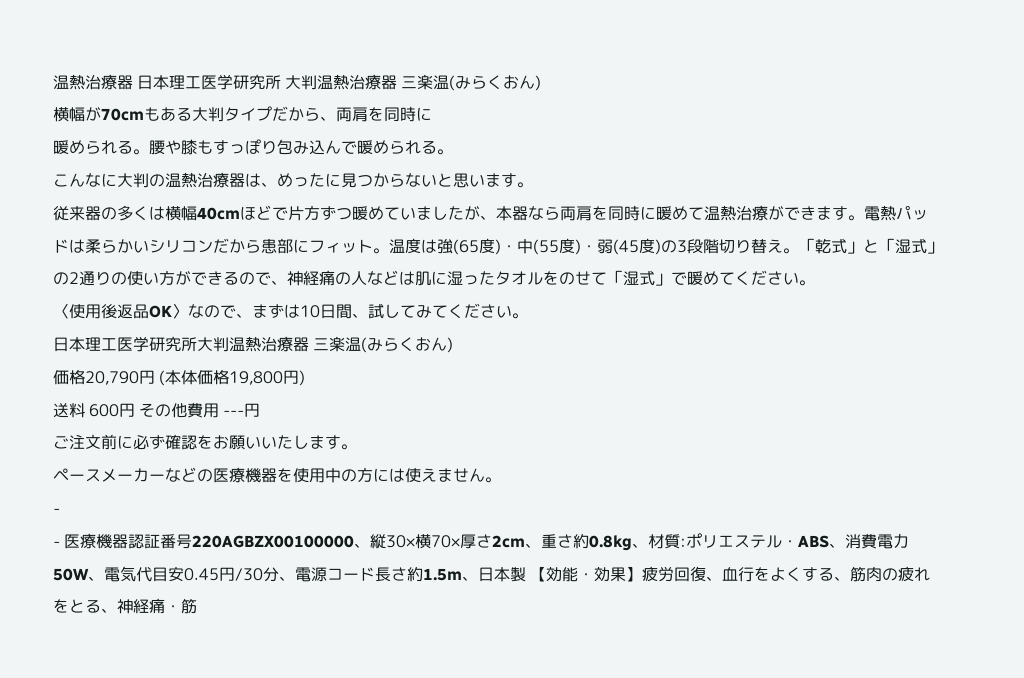温熱治療器 日本理工医学研究所 大判温熱治療器 三楽温(みらくおん)
横幅が70cmもある大判タイプだから、両肩を同時に
暖められる。腰や膝もすっぽり包み込んで暖められる。
こんなに大判の温熱治療器は、めったに見つからないと思います。
従来器の多くは横幅40cmほどで片方ずつ暖めていましたが、本器なら両肩を同時に暖めて温熱治療ができます。電熱パッドは柔らかいシリコンだから患部にフィット。温度は強(65度)・中(55度)・弱(45度)の3段階切り替え。「乾式」と「湿式」の2通りの使い方ができるので、神経痛の人などは肌に湿ったタオルをのせて「湿式」で暖めてください。
〈使用後返品OK〉なので、まずは10日間、試してみてください。
日本理工医学研究所大判温熱治療器 三楽温(みらくおん)
価格20,790円 (本体価格19,800円)
送料 600円 その他費用 ---円
ご注文前に必ず確認をお願いいたします。
ペースメーカーなどの医療機器を使用中の方には使えません。
-
- 医療機器認証番号220AGBZX00100000、縦30×横70×厚さ2cm、重さ約0.8kg、材質:ポリエステル・ABS、消費電力50W、電気代目安0.45円/30分、電源コード長さ約1.5m、日本製 【効能・効果】疲労回復、血行をよくする、筋肉の疲れをとる、神経痛・筋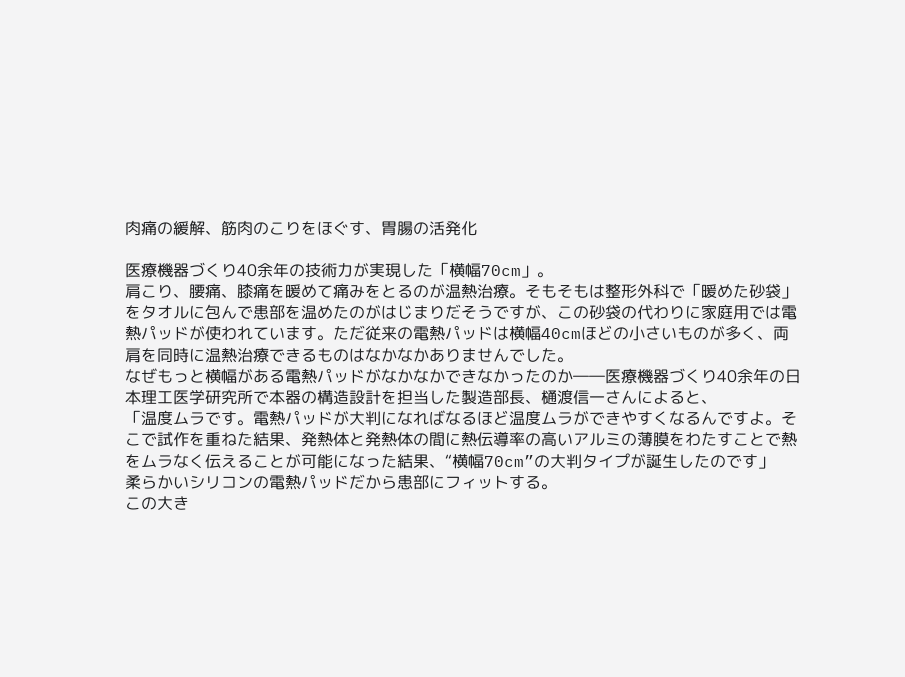肉痛の緩解、筋肉のこりをほぐす、胃腸の活発化

医療機器づくり40余年の技術力が実現した「横幅70cm」。
肩こり、腰痛、膝痛を暖めて痛みをとるのが温熱治療。そもそもは整形外科で「暖めた砂袋」をタオルに包んで患部を温めたのがはじまりだそうですが、この砂袋の代わりに家庭用では電熱パッドが使われています。ただ従来の電熱パッドは横幅40cmほどの小さいものが多く、両肩を同時に温熱治療できるものはなかなかありませんでした。
なぜもっと横幅がある電熱パッドがなかなかできなかったのか――医療機器づくり40余年の日本理工医学研究所で本器の構造設計を担当した製造部長、樋渡信一さんによると、
「温度ムラです。電熱パッドが大判になればなるほど温度ムラができやすくなるんですよ。そこで試作を重ねた結果、発熱体と発熱体の間に熱伝導率の高いアルミの薄膜をわたすことで熱をムラなく伝えることが可能になった結果、“横幅70cm”の大判タイプが誕生したのです」
柔らかいシリコンの電熱パッドだから患部にフィットする。
この大き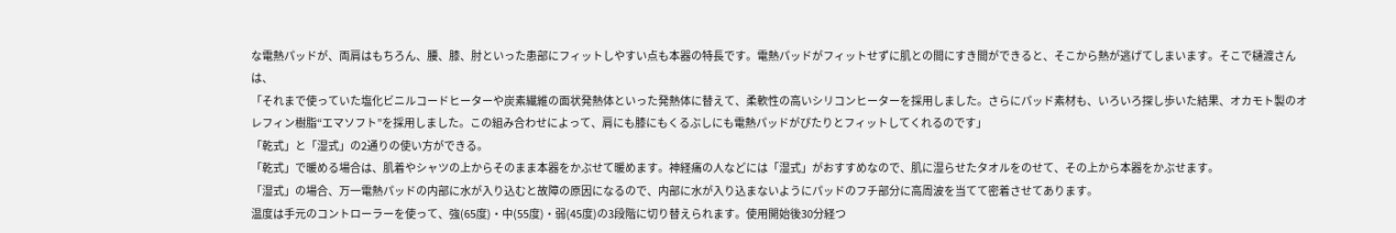な電熱パッドが、両肩はもちろん、腰、膝、肘といった患部にフィットしやすい点も本器の特長です。電熱パッドがフィットせずに肌との間にすき間ができると、そこから熱が逃げてしまいます。そこで樋渡さんは、
「それまで使っていた塩化ビニルコードヒーターや炭素繊維の面状発熱体といった発熱体に替えて、柔軟性の高いシリコンヒーターを採用しました。さらにパッド素材も、いろいろ探し歩いた結果、オカモト製のオレフィン樹脂“エマソフト”を採用しました。この組み合わせによって、肩にも膝にもくるぶしにも電熱パッドがぴたりとフィットしてくれるのです」
「乾式」と「湿式」の2通りの使い方ができる。
「乾式」で暖める場合は、肌着やシャツの上からそのまま本器をかぶせて暖めます。神経痛の人などには「湿式」がおすすめなので、肌に湿らせたタオルをのせて、その上から本器をかぶせます。
「湿式」の場合、万一電熱パッドの内部に水が入り込むと故障の原因になるので、内部に水が入り込まないようにパッドのフチ部分に高周波を当てて密着させてあります。
温度は手元のコントローラーを使って、強(65度)・中(55度)・弱(45度)の3段階に切り替えられます。使用開始後30分経つ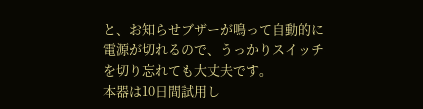と、お知らせブザーが鳴って自動的に電源が切れるので、うっかりスイッチを切り忘れても大丈夫です。
本器は10日間試用し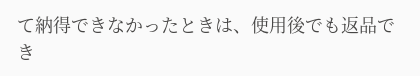て納得できなかったときは、使用後でも返品でき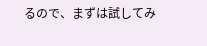るので、まずは試してみ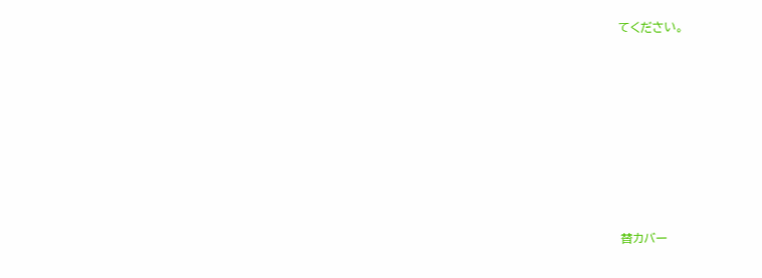てください。










替カバー